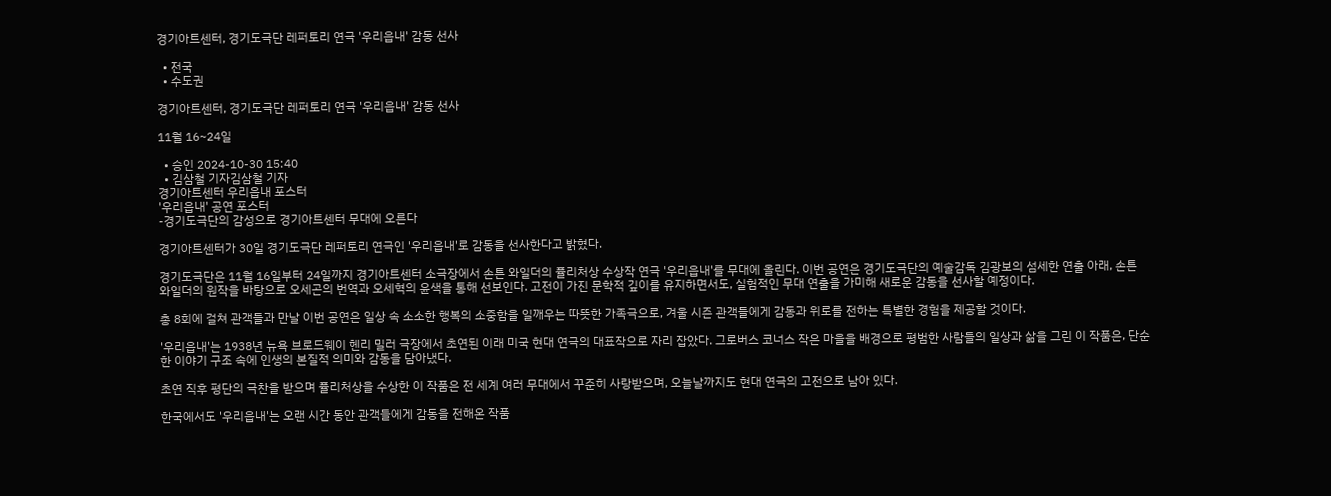경기아트센터, 경기도극단 레퍼토리 연극 '우리읍내' 감동 선사

  • 전국
  • 수도권

경기아트센터, 경기도극단 레퍼토리 연극 '우리읍내' 감동 선사

11월 16~24일

  • 승인 2024-10-30 15:40
  • 김삼철 기자김삼철 기자
경기아트센터 우리읍내 포스터
'우리읍내' 공연 포스터
-경기도극단의 감성으로 경기아트센터 무대에 오른다

경기아트센터가 30일 경기도극단 레퍼토리 연극인 '우리읍내'로 감동을 선사한다고 밝혔다.

경기도극단은 11월 16일부터 24일까지 경기아트센터 소극장에서 손튼 와일더의 퓰리처상 수상작 연극 '우리읍내'를 무대에 올린다. 이번 공연은 경기도극단의 예술감독 김광보의 섬세한 연출 아래, 손튼 와일더의 원작을 바탕으로 오세곤의 번역과 오세혁의 윤색을 통해 선보인다. 고전이 가진 문학적 깊이를 유지하면서도, 실험적인 무대 연출을 가미해 새로운 감동을 선사할 예정이다.

총 8회에 걸쳐 관객들과 만날 이번 공연은 일상 속 소소한 행복의 소중함을 일깨우는 따뜻한 가족극으로, 겨울 시즌 관객들에게 감동과 위로를 전하는 특별한 경험을 제공할 것이다.

'우리읍내'는 1938년 뉴욕 브로드웨이 헨리 밀러 극장에서 초연된 이래 미국 현대 연극의 대표작으로 자리 잡았다. 그로버스 코너스 작은 마을을 배경으로 평범한 사람들의 일상과 삶을 그린 이 작품은, 단순한 이야기 구조 속에 인생의 본질적 의미와 감동을 담아냈다.

초연 직후 평단의 극찬을 받으며 퓰리처상을 수상한 이 작품은 전 세계 여러 무대에서 꾸준히 사랑받으며, 오늘날까지도 현대 연극의 고전으로 남아 있다.

한국에서도 '우리읍내'는 오랜 시간 동안 관객들에게 감동을 전해온 작품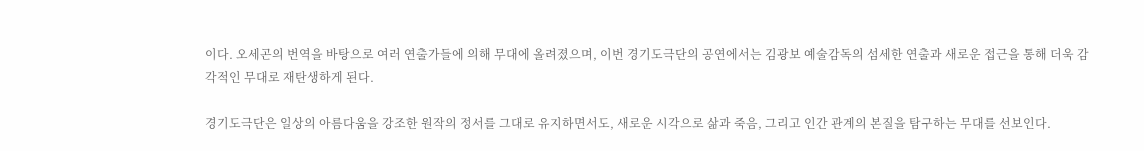이다. 오세곤의 번역을 바탕으로 여러 연출가들에 의해 무대에 올려졌으며, 이번 경기도극단의 공연에서는 김광보 예술감독의 섬세한 연출과 새로운 접근을 통해 더욱 감각적인 무대로 재탄생하게 된다.

경기도극단은 일상의 아름다움을 강조한 원작의 정서를 그대로 유지하면서도, 새로운 시각으로 삶과 죽음, 그리고 인간 관계의 본질을 탐구하는 무대를 선보인다.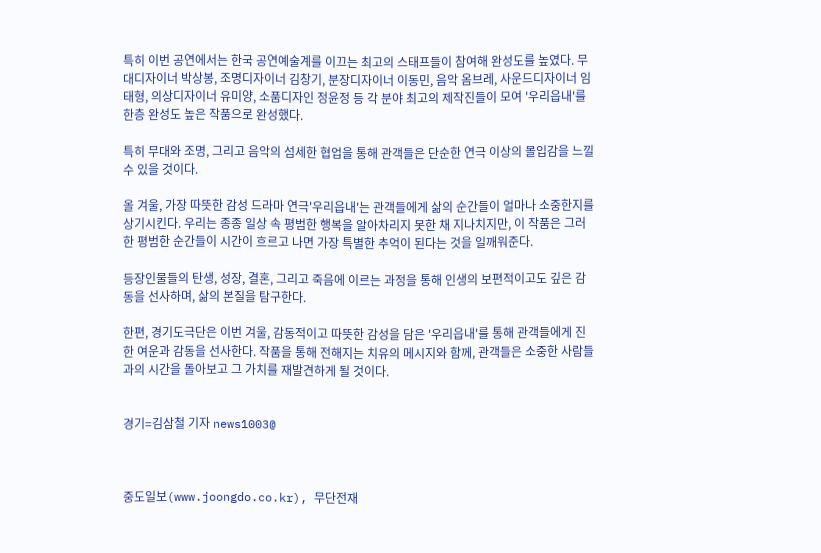특히 이번 공연에서는 한국 공연예술계를 이끄는 최고의 스태프들이 참여해 완성도를 높였다. 무대디자이너 박상봉, 조명디자이너 김창기, 분장디자이너 이동민, 음악 옴브레, 사운드디자이너 임태형, 의상디자이너 유미양, 소품디자인 정윤정 등 각 분야 최고의 제작진들이 모여 '우리읍내'를 한층 완성도 높은 작품으로 완성했다.

특히 무대와 조명, 그리고 음악의 섬세한 협업을 통해 관객들은 단순한 연극 이상의 몰입감을 느낄 수 있을 것이다.

올 겨울, 가장 따뜻한 감성 드라마 연극'우리읍내'는 관객들에게 삶의 순간들이 얼마나 소중한지를 상기시킨다. 우리는 종종 일상 속 평범한 행복을 알아차리지 못한 채 지나치지만, 이 작품은 그러한 평범한 순간들이 시간이 흐르고 나면 가장 특별한 추억이 된다는 것을 일깨워준다.

등장인물들의 탄생, 성장, 결혼, 그리고 죽음에 이르는 과정을 통해 인생의 보편적이고도 깊은 감동을 선사하며, 삶의 본질을 탐구한다.

한편, 경기도극단은 이번 겨울, 감동적이고 따뜻한 감성을 담은 '우리읍내'를 통해 관객들에게 진한 여운과 감동을 선사한다. 작품을 통해 전해지는 치유의 메시지와 함께, 관객들은 소중한 사람들과의 시간을 돌아보고 그 가치를 재발견하게 될 것이다.


경기=김삼철 기자 news1003@



중도일보(www.joongdo.co.kr), 무단전재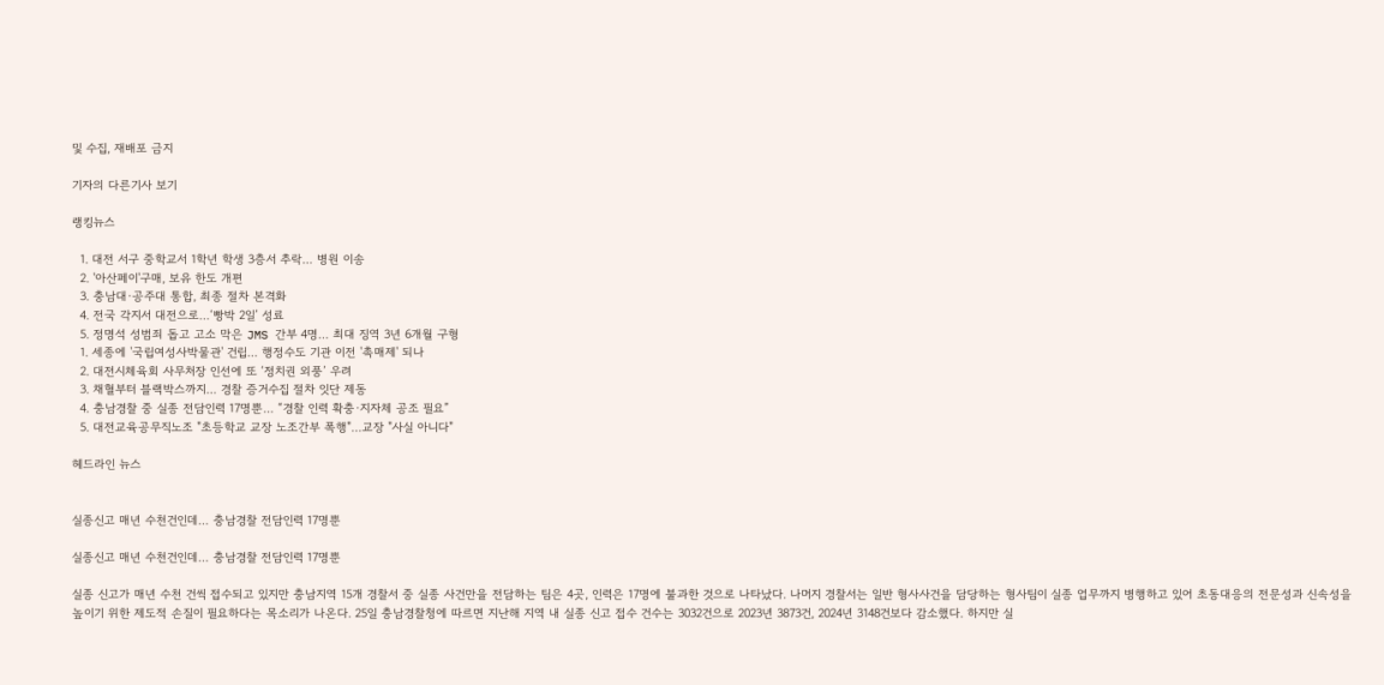및 수집, 재배포 금지

기자의 다른기사 보기

랭킹뉴스

  1. 대전 서구 중학교서 1학년 학생 3층서 추락… 병원 이송
  2. '아산페이'구매, 보유 한도 개편
  3. 충남대·공주대 통합, 최종 절차 본격화
  4. 전국 각지서 대전으로…‘빵박 2일’ 성료
  5. 정명석 성범죄 돕고 고소 막은 JMS 간부 4명… 최대 징역 3년 6개월 구형
  1. 세종에 '국립여성사박물관' 건립… 행정수도 기관 이전 '촉매제' 되나
  2. 대전시체육회 사무처장 인선에 또 ‘정치권 외풍’ 우려
  3. 채혈부터 블랙박스까지… 경찰 증거수집 절차 잇단 제동
  4. 충남경찰 중 실종 전담인력 17명뿐… “경찰 인력 확충·지자체 공조 필요”
  5. 대전교육공무직노조 "초등학교 교장 노조간부 폭행"…교장 "사실 아니다"

헤드라인 뉴스


실종신고 매년 수천건인데… 충남경찰 전담인력 17명뿐

실종신고 매년 수천건인데… 충남경찰 전담인력 17명뿐

실종 신고가 매년 수천 건씩 접수되고 있지만 충남지역 15개 경찰서 중 실종 사건만을 전담하는 팀은 4곳, 인력은 17명에 불과한 것으로 나타났다. 나머지 경찰서는 일반 형사사건을 담당하는 형사팀이 실종 업무까지 병행하고 있어 초동대응의 전문성과 신속성을 높이기 위한 제도적 손질이 필요하다는 목소리가 나온다. 25일 충남경찰청에 따르면 지난해 지역 내 실종 신고 접수 건수는 3032건으로 2023년 3873건, 2024년 3148건보다 감소했다. 하지만 실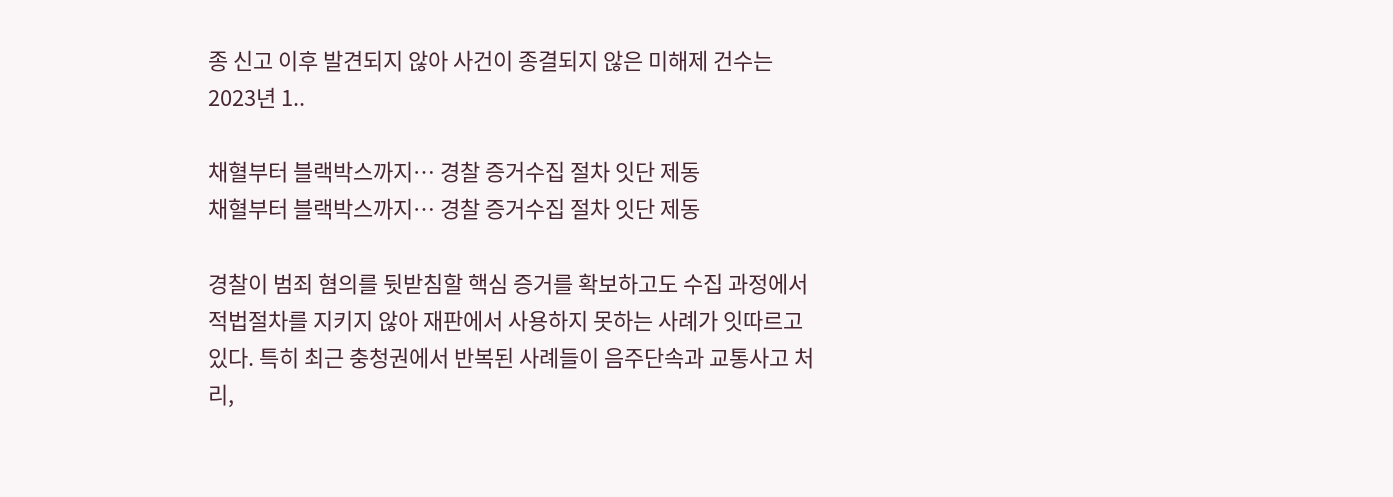종 신고 이후 발견되지 않아 사건이 종결되지 않은 미해제 건수는 2023년 1..

채혈부터 블랙박스까지… 경찰 증거수집 절차 잇단 제동
채혈부터 블랙박스까지… 경찰 증거수집 절차 잇단 제동

경찰이 범죄 혐의를 뒷받침할 핵심 증거를 확보하고도 수집 과정에서 적법절차를 지키지 않아 재판에서 사용하지 못하는 사례가 잇따르고 있다. 특히 최근 충청권에서 반복된 사례들이 음주단속과 교통사고 처리,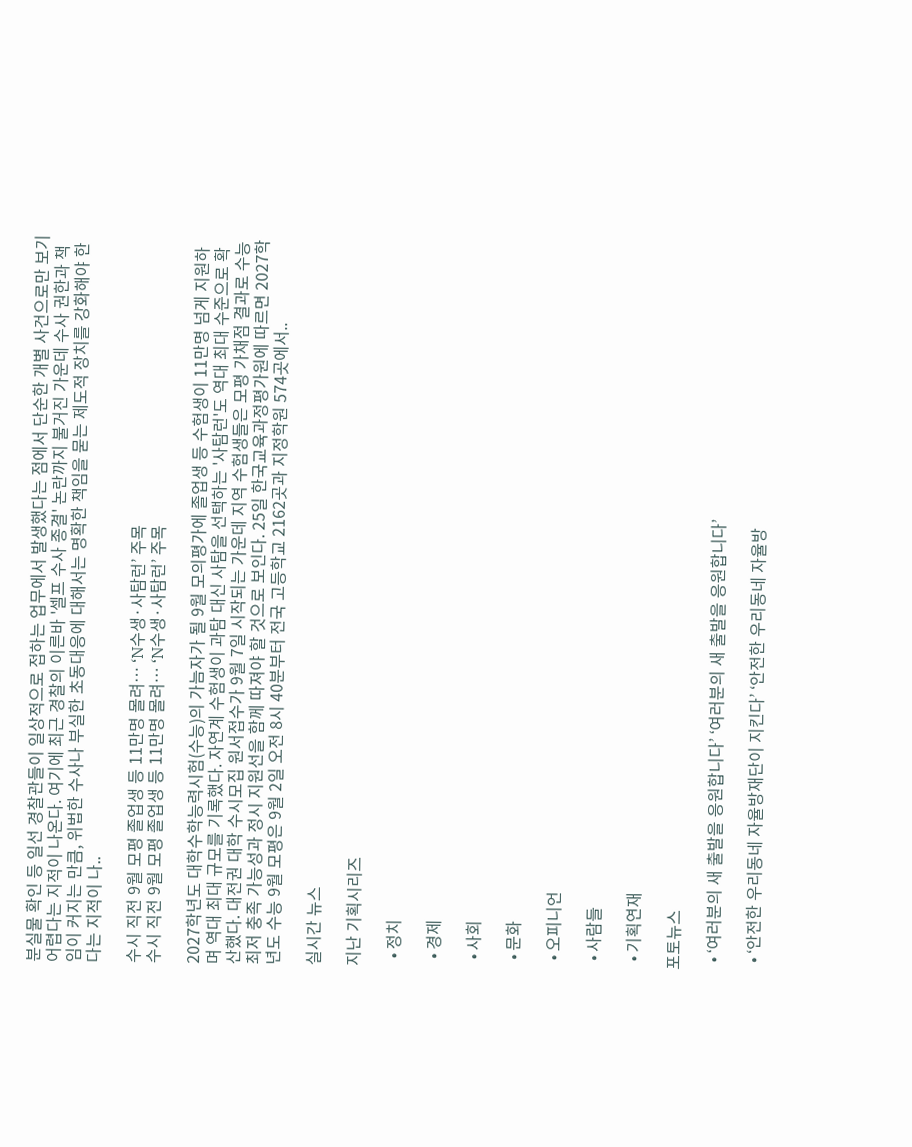분실물 확인 등 일선 경찰관들이 일상적으로 접하는 업무에서 발생했다는 점에서 단순한 개별 사건으로만 보기 어렵다는 지적이 나온다. 여기에 최근 경찰의 이른바 '셀프 수사 종결' 논란까지 불거진 가운데 수사 권한과 책임이 커지는 만큼, 위법한 수사나 부실한 초동대응에 대해서는 명확한 책임을 묻는 제도적 장치를 강화해야 한다는 지적이 나..

수시 직전 9월 모평 졸업생 등 11만명 몰려… ‘N수생·사탐런’ 주목
수시 직전 9월 모평 졸업생 등 11만명 몰려… ‘N수생·사탐런’ 주목

2027학년도 대학수학능력시험(수능)의 가늠자가 될 9월 모의평가에 졸업생 등 수험생이 11만명 넘게 지원하며 역대 최대 규모를 기록했다. 자연계 수험생이 과탐 대신 사탐을 선택하는 '사탐런'도 역대 최대 수준으로 확산했다. 대전권 대학 수시모집 원서접수가 9월 7일 시작되는 가운데 지역 수험생들은 모평 가채점 결과로 수능최저 충족 가능성과 정시 지원선을 함께 따져야 할 것으로 보인다. 25일 한국교육과정평가원에 따르면 2027학년도 수능 9월 모평은 9월 2일 오전 8시 40분부터 전국 고등학교 2162곳과 지정학원 574곳에서..

실시간 뉴스

지난 기획시리즈

  • 정치

  • 경제

  • 사회

  • 문화

  • 오피니언

  • 사람들

  • 기획연재

포토뉴스

  • ‘여러분의 새 출발을 응원합니다’ ‘여러분의 새 출발을 응원합니다’

  • ‘안전한 우리동네 자율방재단이 지킨다’ ‘안전한 우리동네 자율방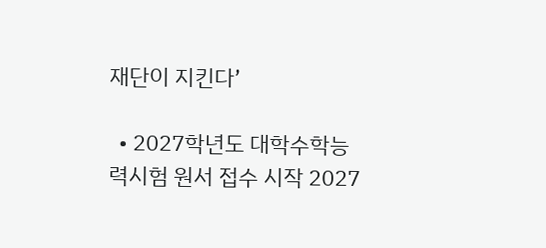재단이 지킨다’

  • 2027학년도 대학수학능력시험 원서 접수 시작 2027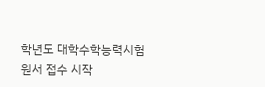학년도 대학수학능력시험 원서 접수 시작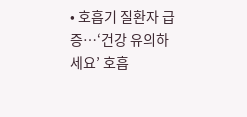• 호흡기 질환자 급증…‘건강 유의하세요’ 호흡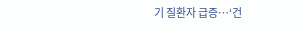기 질환자 급증…‘건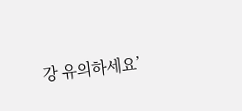강 유의하세요’